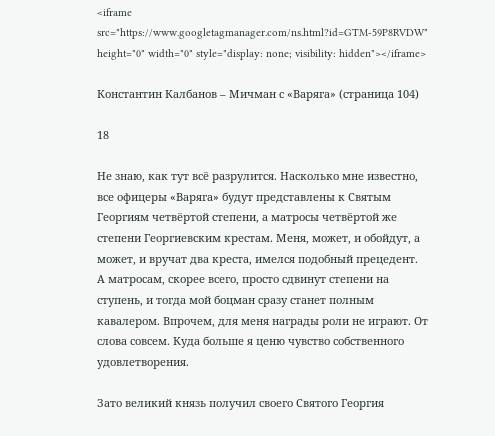<iframe src="https://www.googletagmanager.com/ns.html?id=GTM-59P8RVDW" height="0" width="0" style="display: none; visibility: hidden"></iframe>

Константин Калбанов – Мичман с «Варяга» (страница 104)

18

Не знаю, как тут всё разрулится. Насколько мне известно, все офицеры «Варяга» будут представлены к Святым Георгиям четвёртой степени, а матросы четвёртой же степени Георгиевским крестам. Меня, может, и обойдут, а может, и вручат два креста, имелся подобный прецедент. А матросам, скорее всего, просто сдвинут степени на ступень, и тогда мой боцман сразу станет полным кавалером. Впрочем, для меня награды роли не играют. От слова совсем. Куда больше я ценю чувство собственного удовлетворения.

Зато великий князь получил своего Святого Георгия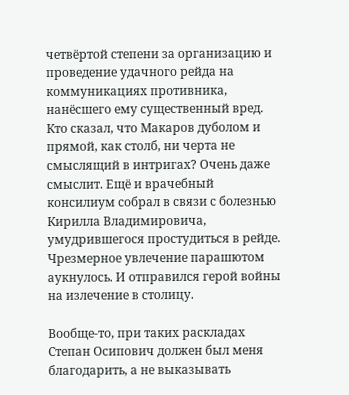четвёртой степени за организацию и проведение удачного рейда на коммуникациях противника, нанёсшего ему существенный вред. Кто сказал, что Макаров дуболом и прямой, как столб, ни черта не смыслящий в интригах? Очень даже смыслит. Ещё и врачебный консилиум собрал в связи с болезнью Кирилла Владимировича, умудрившегося простудиться в рейде. Чрезмерное увлечение парашютом аукнулось. И отправился герой войны на излечение в столицу.

Вообще-то, при таких раскладах Степан Осипович должен был меня благодарить, а не выказывать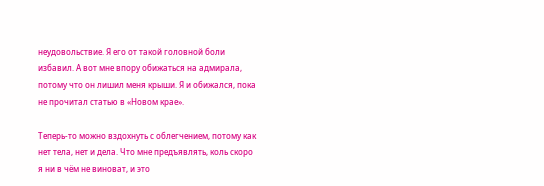неудовольствие. Я его от такой головной боли избавил. А вот мне впору обижаться на адмирала, потому что он лишил меня крыши. Я и обижался, пока не прочитал статью в «Новом крае».

Теперь-то можно вздохнуть с облегчением, потому как нет тела, нет и дела. Что мне предъявлять, коль скоро я ни в чём не виноват, и это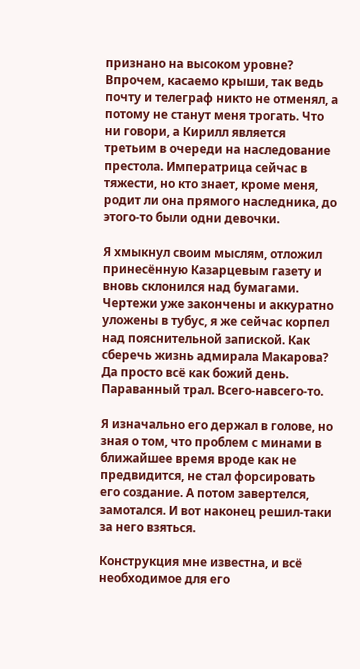признано на высоком уровне? Впрочем, касаемо крыши, так ведь почту и телеграф никто не отменял, а потому не станут меня трогать. Что ни говори, а Кирилл является третьим в очереди на наследование престола. Императрица сейчас в тяжести, но кто знает, кроме меня, родит ли она прямого наследника, до этого-то были одни девочки.

Я хмыкнул своим мыслям, отложил принесённую Казарцевым газету и вновь склонился над бумагами. Чертежи уже закончены и аккуратно уложены в тубус, я же сейчас корпел над пояснительной запиской. Как сберечь жизнь адмирала Макарова? Да просто всё как божий день. Параванный трал. Всего-навсего-то.

Я изначально его держал в голове, но зная о том, что проблем с минами в ближайшее время вроде как не предвидится, не стал форсировать его создание. А потом завертелся, замотался. И вот наконец решил-таки за него взяться.

Конструкция мне известна, и всё необходимое для его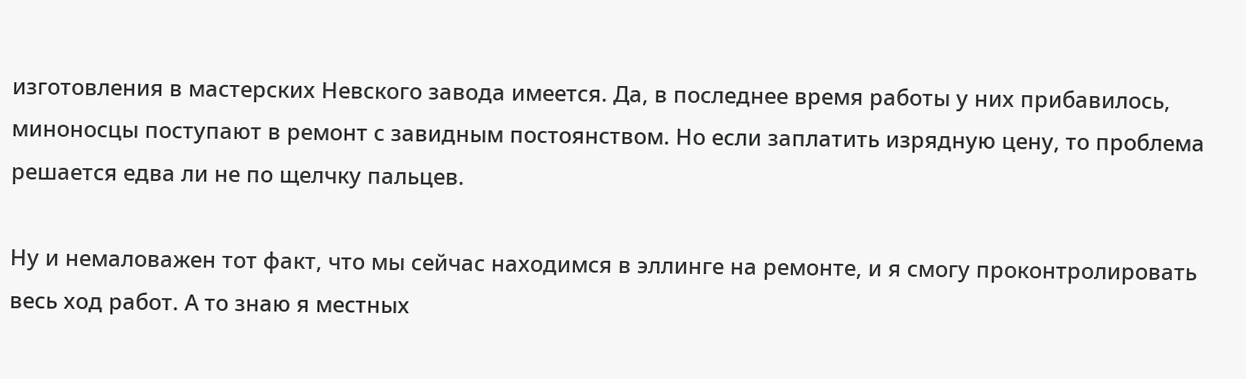изготовления в мастерских Невского завода имеется. Да, в последнее время работы у них прибавилось, миноносцы поступают в ремонт с завидным постоянством. Но если заплатить изрядную цену, то проблема решается едва ли не по щелчку пальцев.

Ну и немаловажен тот факт, что мы сейчас находимся в эллинге на ремонте, и я смогу проконтролировать весь ход работ. А то знаю я местных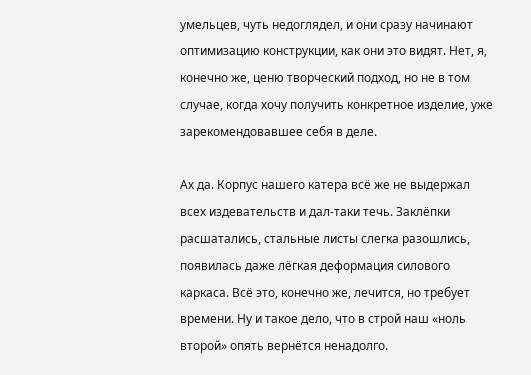умельцев, чуть недоглядел, и они сразу начинают оптимизацию конструкции, как они это видят. Нет, я, конечно же, ценю творческий подход, но не в том случае, когда хочу получить конкретное изделие, уже зарекомендовавшее себя в деле.

Ах да. Корпус нашего катера всё же не выдержал всех издевательств и дал-таки течь. Заклёпки расшатались, стальные листы слегка разошлись, появилась даже лёгкая деформация силового каркаса. Всё это, конечно же, лечится, но требует времени. Ну и такое дело, что в строй наш «ноль второй» опять вернётся ненадолго.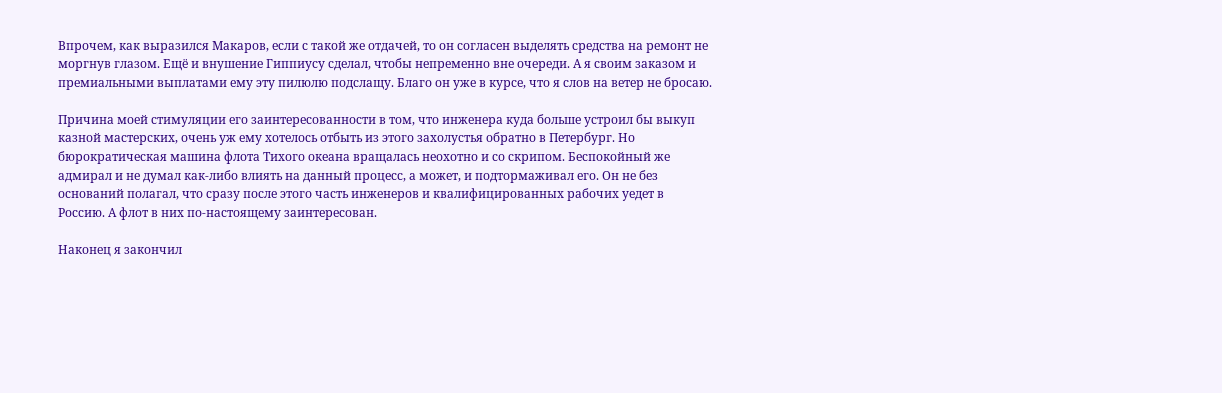Впрочем, как выразился Макаров, если с такой же отдачей, то он согласен выделять средства на ремонт не моргнув глазом. Ещё и внушение Гиппиусу сделал, чтобы непременно вне очереди. А я своим заказом и премиальными выплатами ему эту пилюлю подслащу. Благо он уже в курсе, что я слов на ветер не бросаю.

Причина моей стимуляции его заинтересованности в том, что инженера куда больше устроил бы выкуп казной мастерских, очень уж ему хотелось отбыть из этого захолустья обратно в Петербург. Но бюрократическая машина флота Тихого океана вращалась неохотно и со скрипом. Беспокойный же адмирал и не думал как-либо влиять на данный процесс, а может, и подтормаживал его. Он не без оснований полагал, что сразу после этого часть инженеров и квалифицированных рабочих уедет в Россию. А флот в них по-настоящему заинтересован.

Наконец я закончил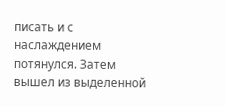писать и с наслаждением потянулся. Затем вышел из выделенной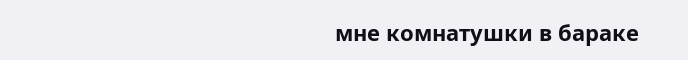мне комнатушки в бараке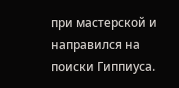при мастерской и направился на поиски Гиппиуса.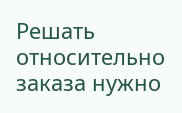Решать относительно заказа нужно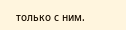только с ним.